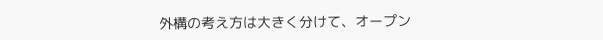外構の考え方は大きく分けて、オープン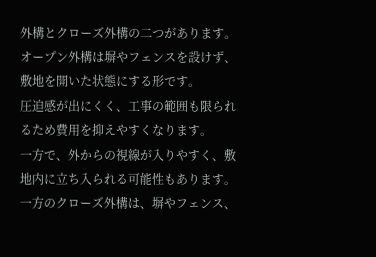外構とクローズ外構の二つがあります。
オープン外構は塀やフェンスを設けず、敷地を開いた状態にする形です。
圧迫感が出にくく、工事の範囲も限られるため費用を抑えやすくなります。
一方で、外からの視線が入りやすく、敷地内に立ち入られる可能性もあります。
一方のクローズ外構は、塀やフェンス、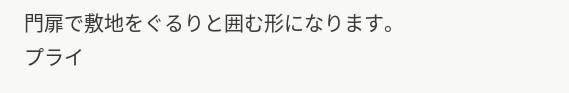門扉で敷地をぐるりと囲む形になります。
プライ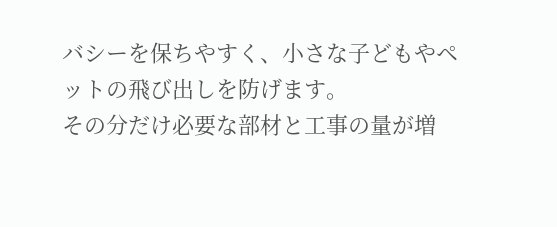バシーを保ちやすく、小さな子どもやペットの飛び出しを防げます。
その分だけ必要な部材と工事の量が増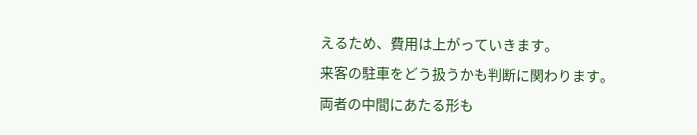えるため、費用は上がっていきます。
来客の駐車をどう扱うかも判断に関わります。
両者の中間にあたる形も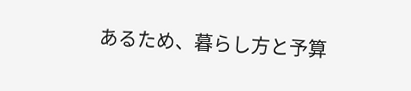あるため、暮らし方と予算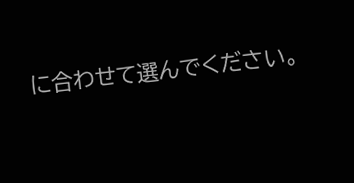に合わせて選んでください。